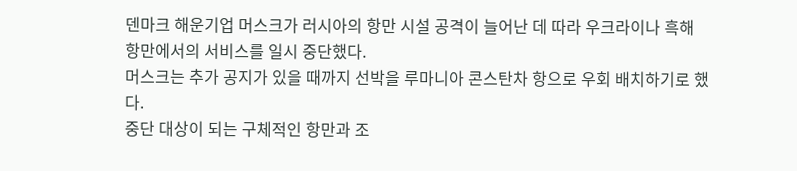덴마크 해운기업 머스크가 러시아의 항만 시설 공격이 늘어난 데 따라 우크라이나 흑해 항만에서의 서비스를 일시 중단했다.
머스크는 추가 공지가 있을 때까지 선박을 루마니아 콘스탄차 항으로 우회 배치하기로 했다.
중단 대상이 되는 구체적인 항만과 조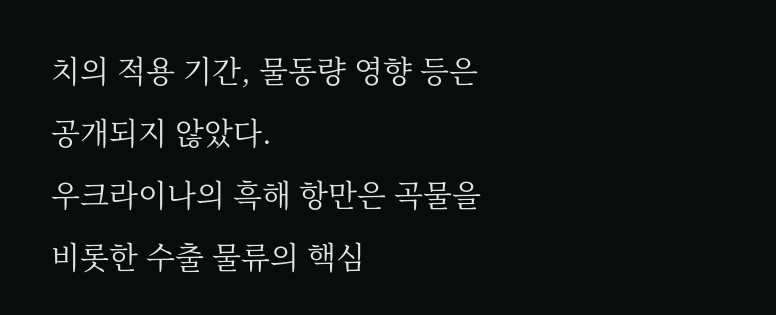치의 적용 기간, 물동량 영향 등은 공개되지 않았다.
우크라이나의 흑해 항만은 곡물을 비롯한 수출 물류의 핵심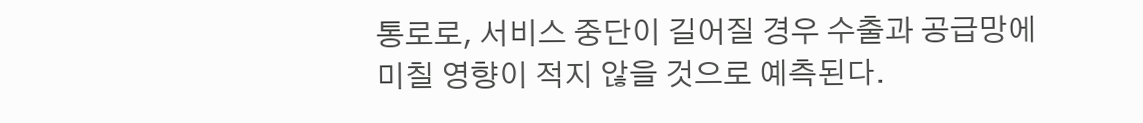통로로, 서비스 중단이 길어질 경우 수출과 공급망에 미칠 영향이 적지 않을 것으로 예측된다.